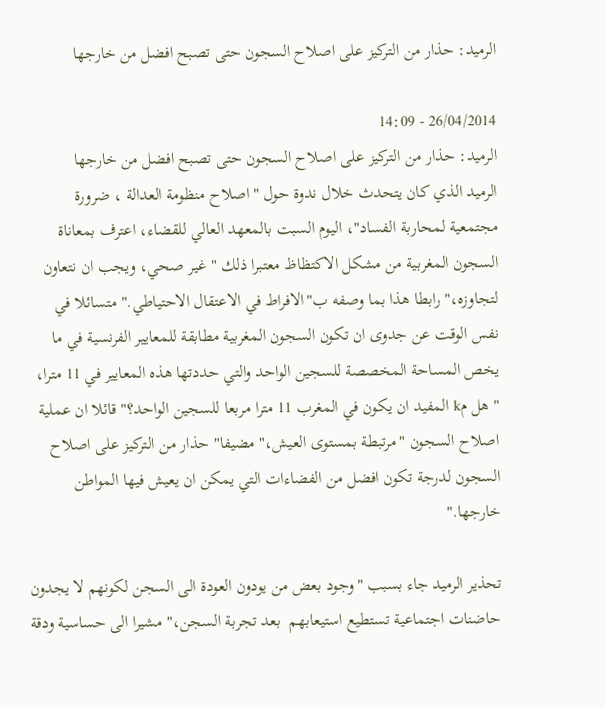الرميد: حذار من التركيز على اصلاح السجون حتى تصبح افضل من خارجها

26/04/2014 - 14:09
الرميد: حذار من التركيز على اصلاح السجون حتى تصبح افضل من خارجها
الرميد الذي كان يتحدث خلال ندوة حول "اصلاح منظومة العدالة ، ضرورة مجتمعية لمحاربة الفساد"، اليوم السبت بالمعهد العالي للقضاء، اعترف بمعاناة السجون المغربية من مشكل الاكتظاظ معتبرا ذلك " غير صحي، ويجب ان نتعاون لتجاوزه،" رابطا هذا بما وصفه ب"الافراط في الاعتقال الاحتياطي." متسائلا في نفس الوقت عن جدوى ان تكون السجون المغربية مطابقة للمعايير الفرنسية في ما يخص المساحة المخصصة للسجين الواحد والتي حددتها هذه المعايير في 11 مترا، "هل مk المفيد ان يكون في المغرب 11 مترا مربعا للسجين الواحد؟" قائلا ان عملية اصلاح السجون "مرتبطة بمستوى العيش،" مضيفا" حذار من التركيز على اصلاح السجون لدرجة تكون افضل من الفضاءات التي يمكن ان يعيش فيها المواطن خارجها."

تحذير الرميد جاء بسبب "وجود بعض من يودون العودة الى السجن لكونهم لا يجدون حاضنات اجتماعية تستطيع استيعابهم  بعد تجربة السجن،" مشيرا الى حساسية ودقة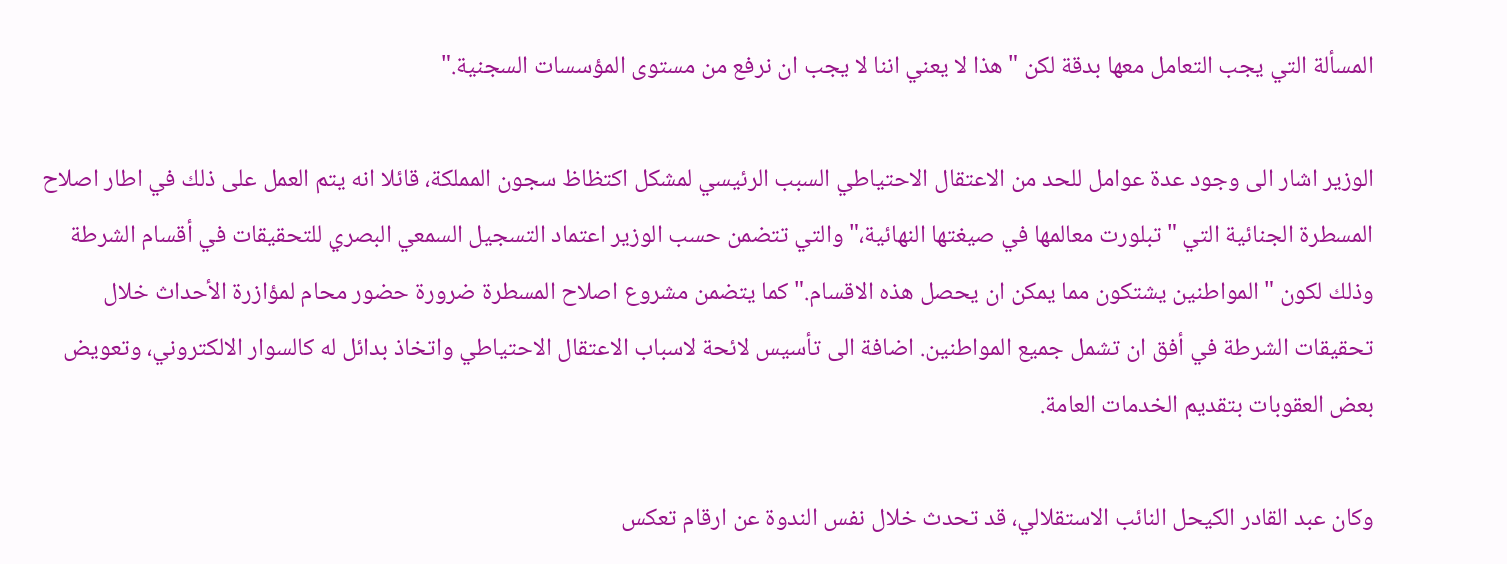المسألة التي يجب التعامل معها بدقة لكن "هذا لا يعني اننا لا يجب ان نرفع من مستوى المؤسسات السجنية."

الوزير اشار الى وجود عدة عوامل للحد من الاعتقال الاحتياطي السبب الرئيسي لمشكل اكتظاظ سجون المملكة، قائلا انه يتم العمل على ذلك في اطار اصلاح المسطرة الجنائية التي "تبلورت معالمها في صيغتها النهائية،" والتي تتضمن حسب الوزير اعتماد التسجيل السمعي البصري للتحقيقات في أقسام الشرطة وذلك لكون "المواطنين يشتكون مما يمكن ان يحصل هذه الاقسام." كما يتضمن مشروع اصلاح المسطرة ضرورة حضور محام لمؤازرة الأحداث خلال تحقيقات الشرطة في أفق ان تشمل جميع المواطنين. اضافة الى تأسيس لائحة لاسباب الاعتقال الاحتياطي واتخاذ بدائل له كالسوار الالكتروني، وتعويض بعض العقوبات بتقديم الخدمات العامة.

وكان عبد القادر الكيحل النائب الاستقلالي، قد تحدث خلال نفس الندوة عن ارقام تعكس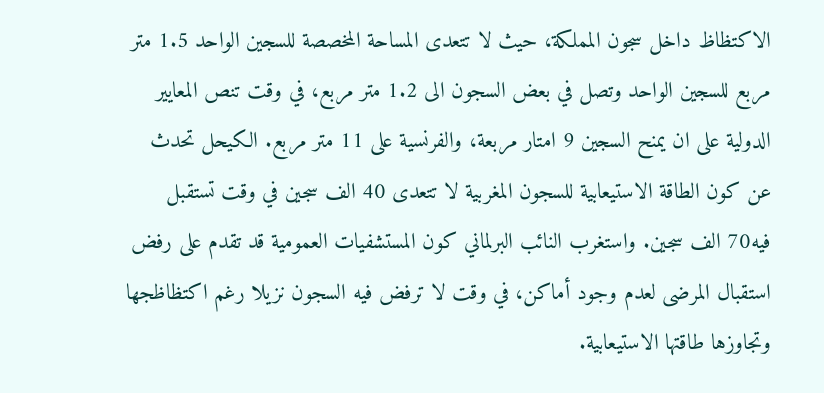الاكتظاظ داخل سجون المملكة، حيث لا تتعدى المساحة المخصصة للسجين الواحد 1.5 متر مربع للسجين الواحد وتصل في بعض السجون الى 1.2 متر مربع، في وقت تنص المعايير الدولية على ان يمنح السجين 9 امتار مربعة، والفرنسية على 11 متر مربع. الكيحل تحدث عن كون الطاقة الاستيعابية للسجون المغربية لا تتعدى 40 الف سجين في وقت تستقبل فيه70 الف سجين. واستغرب النائب البرلماني كون المستشفيات العمومية قد تقدم على رفض استقبال المرضى لعدم وجود أماكن، في وقت لا ترفض فيه السجون نزيلا رغم اكتظاظجها وتجاوزها طاقتها الاستيعابية.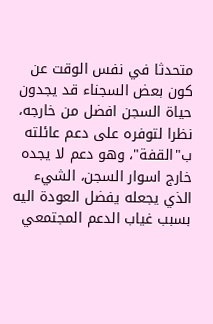متحدثا في نفس الوقت عن كون بعض السجناء قد يجدون حياة السجن افضل من خارجه، نظرا لتوفره على دعم عائلته ب"القفة"، وهو دعم لا يجده خارج اسوار السجن، الشيء الذي يجعله يفضل العودة اليه بسبب غياب الدعم المجتمعي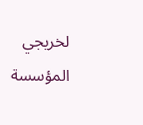لخريجي المؤسسة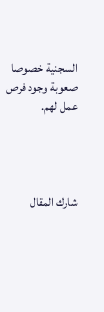السجنية خصوصا صعوبة وجود فرص عمل لهم.




شارك المقال